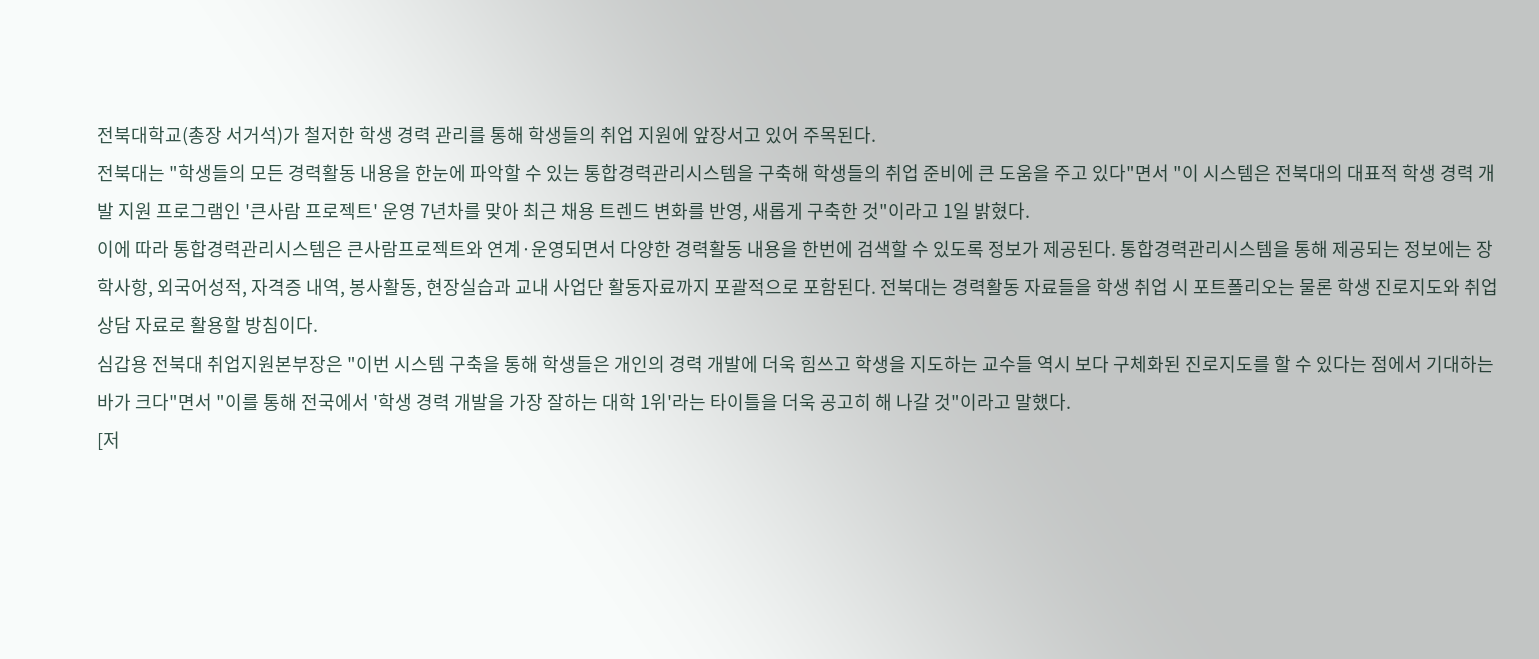전북대학교(총장 서거석)가 철저한 학생 경력 관리를 통해 학생들의 취업 지원에 앞장서고 있어 주목된다.
전북대는 "학생들의 모든 경력활동 내용을 한눈에 파악할 수 있는 통합경력관리시스템을 구축해 학생들의 취업 준비에 큰 도움을 주고 있다"면서 "이 시스템은 전북대의 대표적 학생 경력 개발 지원 프로그램인 '큰사람 프로젝트' 운영 7년차를 맞아 최근 채용 트렌드 변화를 반영, 새롭게 구축한 것"이라고 1일 밝혔다.
이에 따라 통합경력관리시스템은 큰사람프로젝트와 연계·운영되면서 다양한 경력활동 내용을 한번에 검색할 수 있도록 정보가 제공된다. 통합경력관리시스템을 통해 제공되는 정보에는 장학사항, 외국어성적, 자격증 내역, 봉사활동, 현장실습과 교내 사업단 활동자료까지 포괄적으로 포함된다. 전북대는 경력활동 자료들을 학생 취업 시 포트폴리오는 물론 학생 진로지도와 취업상담 자료로 활용할 방침이다.
심갑용 전북대 취업지원본부장은 "이번 시스템 구축을 통해 학생들은 개인의 경력 개발에 더욱 힘쓰고 학생을 지도하는 교수들 역시 보다 구체화된 진로지도를 할 수 있다는 점에서 기대하는 바가 크다"면서 "이를 통해 전국에서 '학생 경력 개발을 가장 잘하는 대학 1위'라는 타이틀을 더욱 공고히 해 나갈 것"이라고 말했다.
[저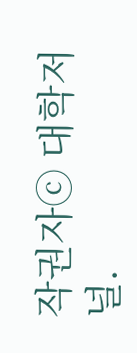작권자ⓒ 대학저널.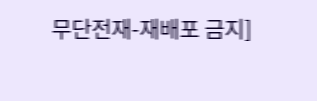무단전재-재배포 금지]